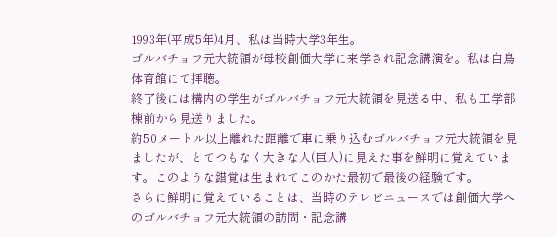1993年(平成5年)4月、私は当時大学3年生。
ゴルバチョフ元大統領が母校創価大学に来学され記念講演を。私は白鳥体育館にて拝聴。
終了後には構内の学生がゴルバチョフ元大統領を見送る中、私も工学部棟前から見送りました。
約50メートル以上離れた距離で車に乗り込むゴルバチョフ元大統領を見ましたが、とてつもなく大きな人(巨人)に見えた事を鮮明に覚えています。このような錯覚は生まれてこのかた最初で最後の経験です。
さらに鮮明に覚えていることは、当時のテレビニュースでは創価大学へのゴルバチョフ元大統領の訪問・記念講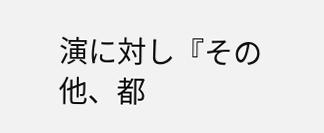演に対し『その他、都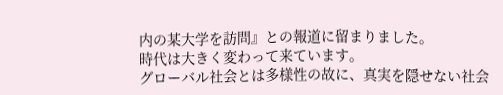内の某大学を訪問』との報道に留まりました。
時代は大きく変わって来ています。
グローバル社会とは多様性の故に、真実を隠せない社会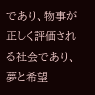であり、物事が正しく評価される社会であり、夢と希望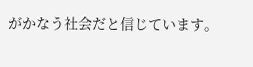がかなう社会だと信じています。